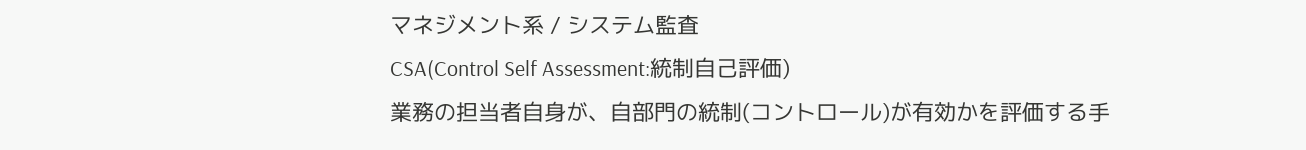マネジメント系 / システム監査
CSA(Control Self Assessment:統制自己評価)
業務の担当者自身が、自部門の統制(コントロール)が有効かを評価する手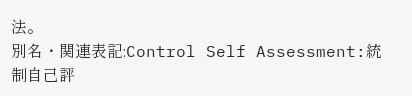法。
別名・関連表記:Control Self Assessment:統制自己評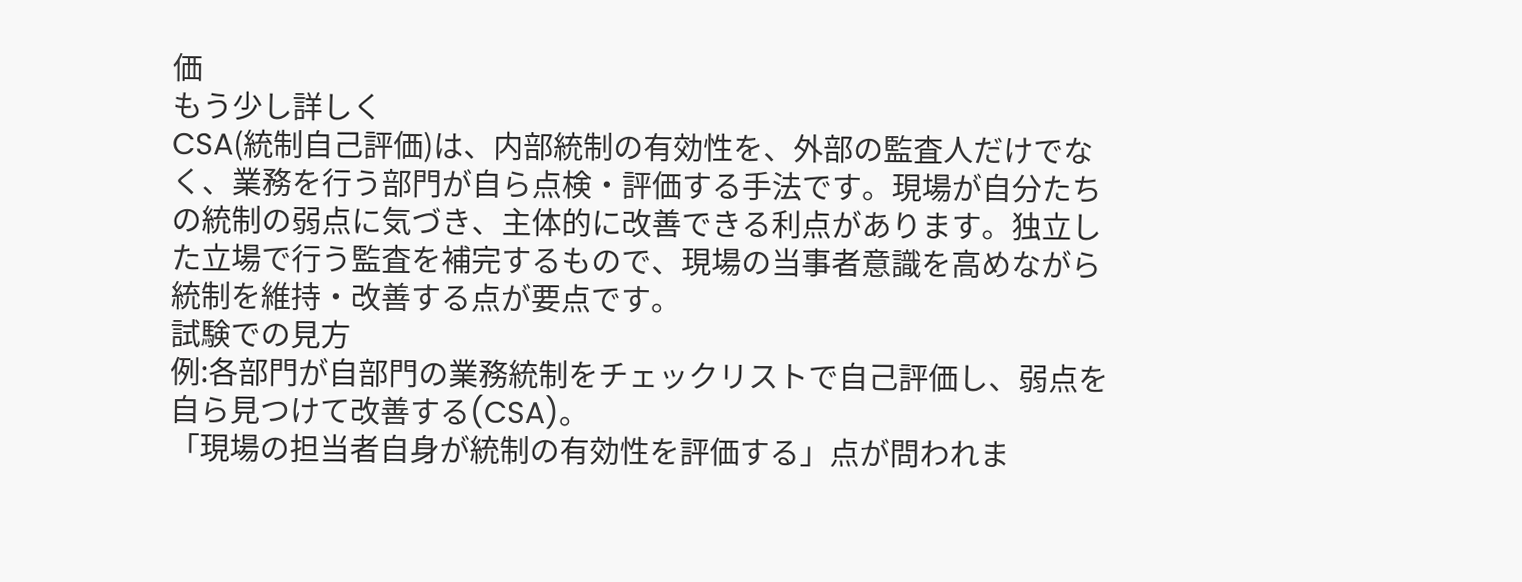価
もう少し詳しく
CSA(統制自己評価)は、内部統制の有効性を、外部の監査人だけでなく、業務を行う部門が自ら点検・評価する手法です。現場が自分たちの統制の弱点に気づき、主体的に改善できる利点があります。独立した立場で行う監査を補完するもので、現場の当事者意識を高めながら統制を維持・改善する点が要点です。
試験での見方
例:各部門が自部門の業務統制をチェックリストで自己評価し、弱点を自ら見つけて改善する(CSA)。
「現場の担当者自身が統制の有効性を評価する」点が問われま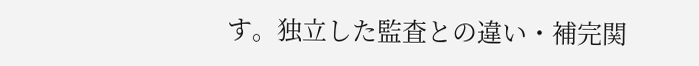す。独立した監査との違い・補完関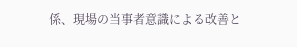係、現場の当事者意識による改善と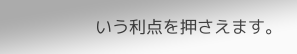いう利点を押さえます。